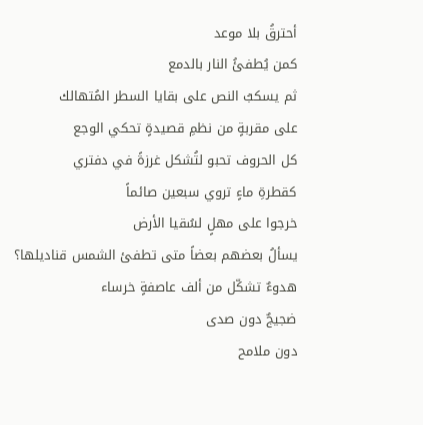أحترقُ بلا موعد
كمن يُطفئُ النار بالدمع
ثم يسكبُ النص على بقايا السطر المُتهالك
على مقربةٍ من نظمِ قصيدةٍ تحكي الوجع
كل الحروف تحبو لتُشكل غرزةً في دفتري
كقطرةِ ماءٍ تروي سبعين صائماً
خرجوا على مهلٍ لسُقيا الأرض
يسألُ بعضهم بعضاً متى تطفئ الشمس قناديلها؟
هدوءٌ تشكّل من ألف عاصفةٍ خرساء
ضجيجٌ دون صدى
دون ملامح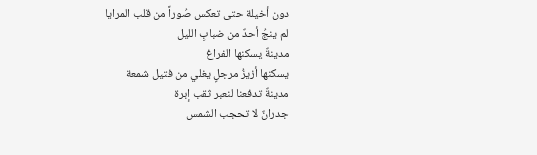دون أخيلة حتى تعكس صُوراً من قلب المرايا
لم ينجُ أحدٌ من ضبابِ الليل
مدينةٌ يسكنها الفراغ
يسكنها أزيزُ مرجلٍ يغلي من فتيل شمعة
مدينةٌ تدفعنا لنعبر ثقب إبرة
جدرانٌ لا تحجب الشمس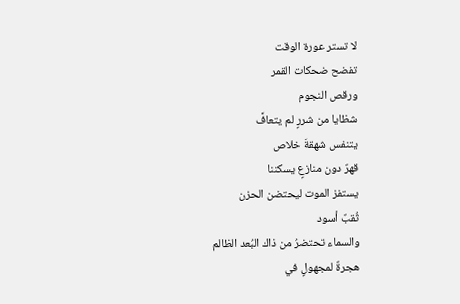لا تستر عورة الوقت
تفضح ضحكات القمر
ورقص النجوم
شظايا من شررٍ لم يتعافَّ
يتنفس شهقةَ خلاص
قهرٌ دون منازعٍ يسكننا
يستفز الموت ليحتضن الحزن
ثُقبٌ أسود
والسماء تحتضرُ من ذاك البُعد الظالم
هجرةٌ لمجهولٍ في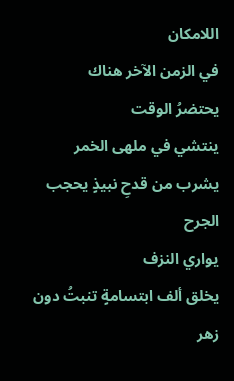اللامكان
في الزمن الآخر هناك
يحتضرُ الوقت
ينتشي في ملهى الخمر
يشرب من قدحِ نبيذٍ يحجب الجرح
يواري النزف
يخلق ألف ابتسامةٍ تنبتُ دون زهر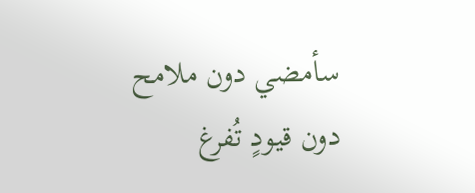سأمضي دون ملامح
دون قيودٍ تُفرغ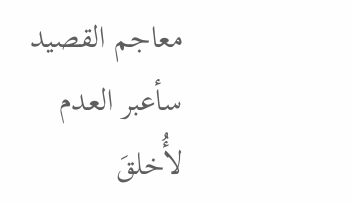معاجم القصيد
سأعبر العدم
لأُخلقَ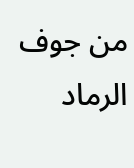من جوف الرماد